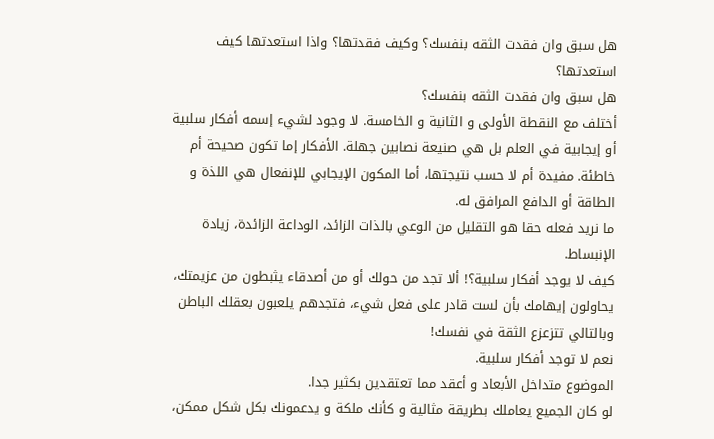هل سبق وان فقدت الثقه بنفسك؟ وكيف فقدتها؟ واذا استعدتها كيف استعدتها؟
هل سبق وان فقدت الثقه بنفسك؟
أختلف مع النقطة الأولى و الثانية و الخامسة. لا وجود لشيء إسمه أفكار سلبية أو إيجابية في العلم بل هي صنيعة نصابين جهلة. الأفكار إما تكون صحيحة أم خاطئة. مفيدة أم لا حسب نتيجتها، أما المكون الإيجابي للإنفعال هي اللذة و الطاقة أو الدافع المرافق له.
ما نريد فعله حقا هو التقليل من الوعي بالذات الزائد، الوداعة الزائدة، زيادة الإنبساط.
كيف لا يوجد أفكار سلبية؟! ألا تجد من حولك أو من أصدقاء يثبطون من عزيمتك، يحاولون إيهامك بأن لست قادر على فعل شيء، فتجدهم يلعبون بعقلك الباطن وبالتالي تتزعزع الثقة في نفسك!
نعم لا توجد أفكار سلبية.
الموضوع متداخل الأبعاد و أعقد مما تعتقدين بكثير جدا.
لو كان الجميع يعاملك بطريقة مثالية و كأنك ملكة و يدعمونك بكل شكل ممكن،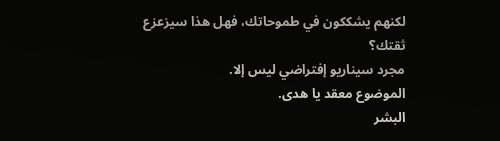لكنهم يشككون في طموحاتك، فهل هذا سيزعزع ثقتك؟
مجرد سيناريو إفتراضي ليس إلا.
الموضوع معقد يا هدى.
البشر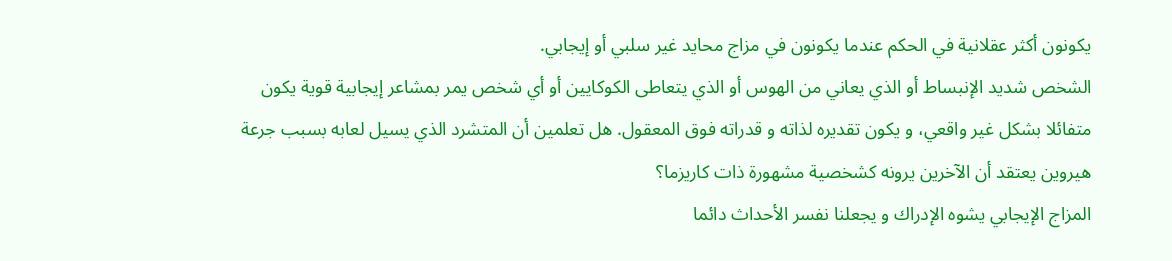يكونون أكثر عقلانية في الحكم عندما يكونون في مزاج محايد غير سلبي أو إيجابي.
الشخص شديد الإنبساط أو الذي يعاني من الهوس أو الذي يتعاطى الكوكايين أو أي شخص يمر بمشاعر إيجابية قوية يكون متفائلا بشكل غير واقعي، و يكون تقديره لذاته و قدراته فوق المعقول. هل تعلمين أن المتشرد الذي يسيل لعابه بسبب جرعة هيروين يعتقد أن الآخرين يرونه كشخصية مشهورة ذات كاريزما؟
المزاج الإيجابي يشوه الإدراك و يجعلنا نفسر الأحداث دائما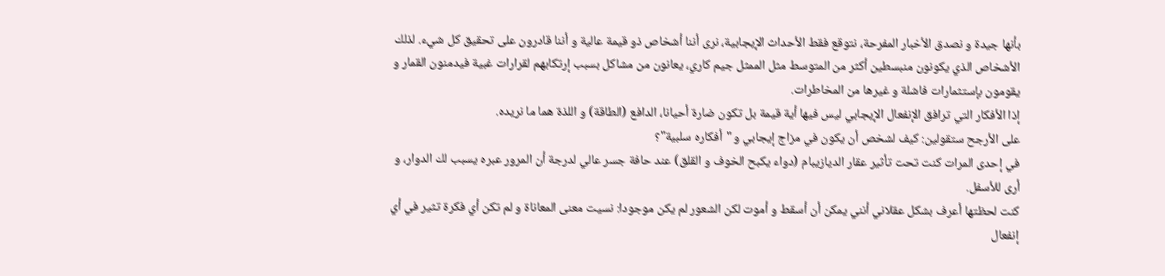بأنها جيدة و نصدق الأخبار المفرحة، نتوقع فقط الأحداث الإيجابية، نرى أننا أشخاص ذو قيمة عالية و أننا قادرون على تحقيق كل شيء. لذلك الأشخاص الذي يكونون منبسطين أكثر من المتوسط مثل الممثل جيم كاري، يعانون من مشاكل بسبب إرتكابهم لقرارات غبية فيدمنون القمار و يقومون بإستثمارات فاشلة و غيرها من المخاطرات.
إذا الأفكار التي ترافق الإنفعال الإيجابي ليس فيها أية قيمة بل تكون ضارة أحيانا، الدافع (الطاقة) و اللذة هما ما نريده.
على الأرجح ستقولين: كيف لشخص أن يكون في مزاج إيجابي و "أفكاره سلبية"؟
في إحدى المرات كنت تحت تأثير عقار الديازيبام (دواء يكبح الخوف و القلق) عند حافة جسر عالي لدرجة أن المرور عبره يسبب لك الدوار، و أرى للأسفل.
كنت لحظتها أعرف بشكل عقلاني أنني يمكن أن أسقط و أموت لكن الشعور لم يكن موجودا: نسيت معنى المعاناة و لم تكن أي فكرة تثير في أي إنفعال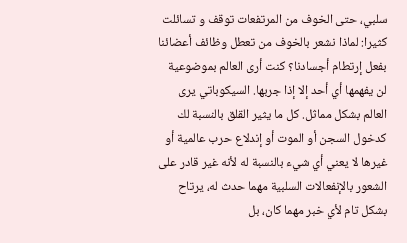سلبي، حتى الخوف من المرتفعات توقف و تسائلت كثيرا: لماذا نشعر بالخوف من تعطل وظائف أعضائنا بفعل إرتطام أجسادنا؟ كنت أرى العالم بموضوعية لن يفهمها أي أحد إلا إذا جربها. السيكوباتي يرى العالم بشكل مماثل. كل ما يثير القلق بالنسبة لك كدخول السجن أو الموت أو إندلاع حرب عالمية أو غيرها لا يعني أي شيء بالنسبة له لأنه غير قادر على الشعور بالإنفعالات السلبية مهما حدث له، يرتاح بشكل تام لأي خبر مهما كان، بل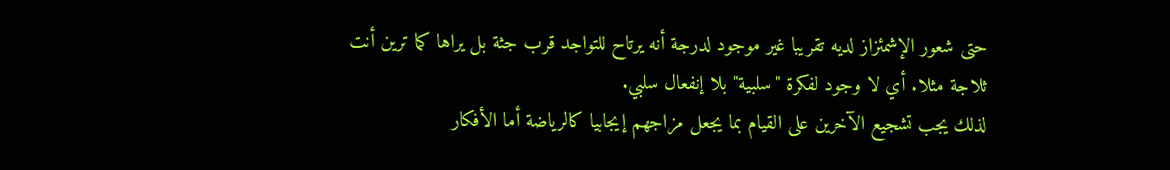حتى شعور الإشمئزاز لديه تقريبا غير موجود لدرجة أنه يرتاح للتواجد قرب جثة بل يراها كما ترين أنت ثلاجة مثلا. أي لا وجود لفكرة "سلبية" بلا إنفعال سلبي.
لذلك يجب تشجيع الآخرين على القيام بما يجعل مزاجهم إيجابيا كالرياضة أما الأفكار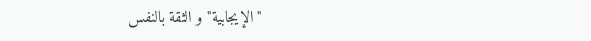"الإيجابية" و الثقة بالنفس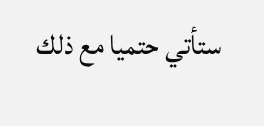ستأتي حتميا مع ذلك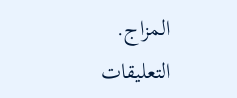المزاج.
التعليقات